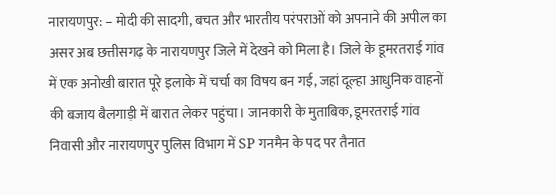नारायणपुर: – मोदी की सादगी, बचत और भारतीय परंपराओं को अपनाने की अपील का असर अब छत्तीसगढ़ के नारायणपुर जिले में देखने को मिला है। जिले के डूमरतराई गांव में एक अनोखी बारात पूरे इलाके में चर्चा का विषय बन गई, जहां दूल्हा आधुनिक वाहनों की बजाय बैलगाड़ी में बारात लेकर पहुंचा। जानकारी के मुताबिक, डूमरतराई गांव निवासी और नारायणपुर पुलिस विभाग में SP गनमैन के पद पर तैनात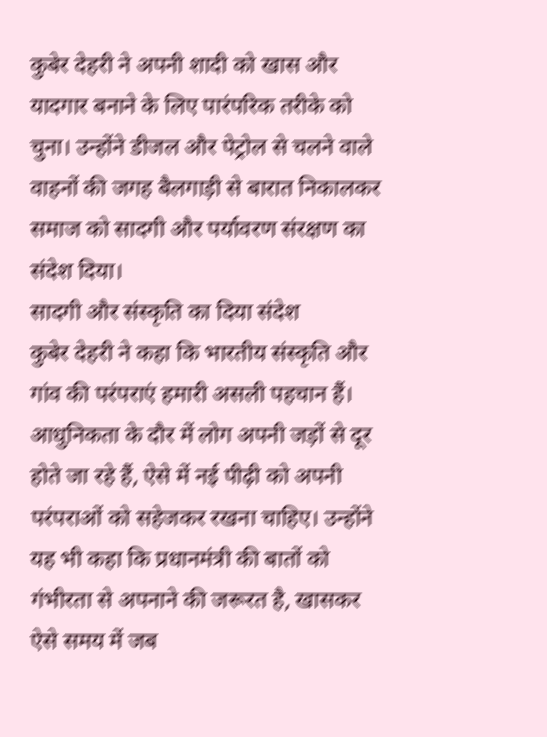कुबेर देहरी ने अपनी शादी को खास और यादगार बनाने के लिए पारंपरिक तरीके को चुना। उन्होंने डीजल और पेट्रोल से चलने वाले वाहनों की जगह बैलगाड़ी से बारात निकालकर समाज को सादगी और पर्यावरण संरक्षण का संदेश दिया।
सादगी और संस्कृति का दिया संदेश
कुबेर देहरी ने कहा कि भारतीय संस्कृति और गांव की परंपराएं हमारी असली पहचान हैं। आधुनिकता के दौर में लोग अपनी जड़ों से दूर होते जा रहे हैं, ऐसे में नई पीढ़ी को अपनी परंपराओं को सहेजकर रखना चाहिए। उन्होंने यह भी कहा कि प्रधानमंत्री की बातों को गंभीरता से अपनाने की जरूरत है, खासकर ऐसे समय में जब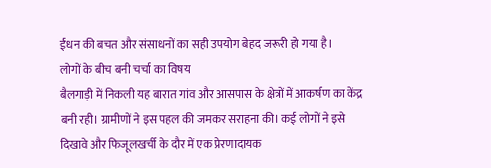ईंधन की बचत और संसाधनों का सही उपयोग बेहद जरूरी हो गया है।
लोगों के बीच बनी चर्चा का विषय
बैलगाड़ी में निकली यह बारात गांव और आसपास के क्षेत्रों में आकर्षण का केंद्र बनी रही। ग्रामीणों ने इस पहल की जमकर सराहना की। कई लोगों ने इसे दिखावे और फिजूलखर्ची के दौर में एक प्रेरणादायक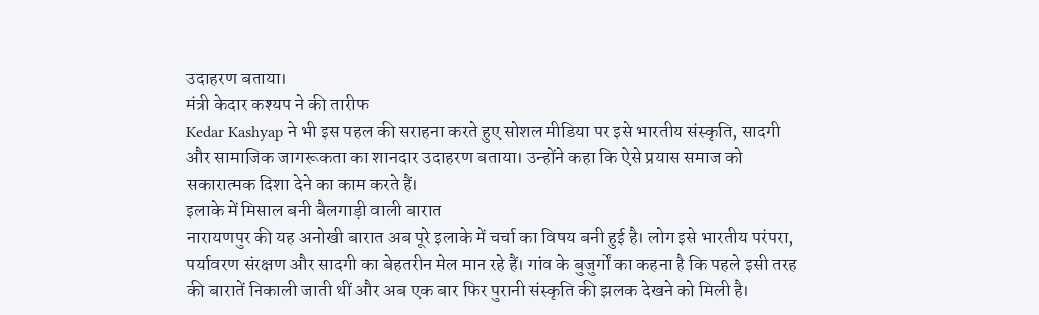उदाहरण बताया।
मंत्री केदार कश्यप ने की तारीफ
Kedar Kashyap ने भी इस पहल की सराहना करते हुए सोशल मीडिया पर इसे भारतीय संस्कृति, सादगी और सामाजिक जागरूकता का शानदार उदाहरण बताया। उन्होंने कहा कि ऐसे प्रयास समाज को सकारात्मक दिशा देने का काम करते हैं।
इलाके में मिसाल बनी बैलगाड़ी वाली बारात
नारायणपुर की यह अनोखी बारात अब पूरे इलाके में चर्चा का विषय बनी हुई है। लोग इसे भारतीय परंपरा, पर्यावरण संरक्षण और सादगी का बेहतरीन मेल मान रहे हैं। गांव के बुजुर्गों का कहना है कि पहले इसी तरह की बारातें निकाली जाती थीं और अब एक बार फिर पुरानी संस्कृति की झलक देखने को मिली है।